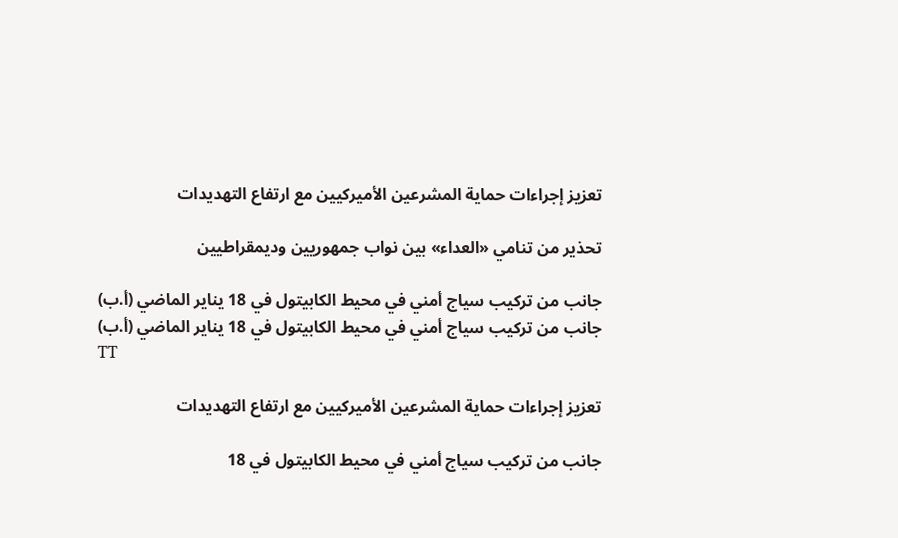تعزيز إجراءات حماية المشرعين الأميركيين مع ارتفاع التهديدات

تحذير من تنامي «العداء» بين نواب جمهوريين وديمقراطيين

جانب من تركيب سياج أمني في محيط الكابيتول في 18 يناير الماضي (أ.ب)
جانب من تركيب سياج أمني في محيط الكابيتول في 18 يناير الماضي (أ.ب)
TT

تعزيز إجراءات حماية المشرعين الأميركيين مع ارتفاع التهديدات

جانب من تركيب سياج أمني في محيط الكابيتول في 18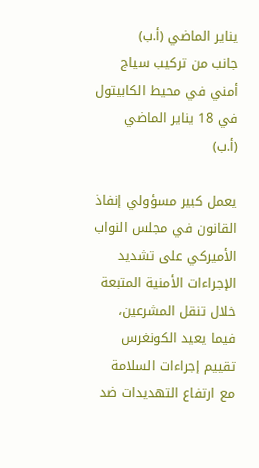يناير الماضي (أ.ب)
جانب من تركيب سياج أمني في محيط الكابيتول في 18 يناير الماضي (أ.ب)

يعمل كبير مسؤولي إنفاذ القانون في مجلس النواب الأميركي على تشديد الإجراءات الأمنية المتبعة خلال تنقل المشرعين، فيما يعيد الكونغرس تقييم إجراءات السلامة مع ارتفاع التهديدات ضد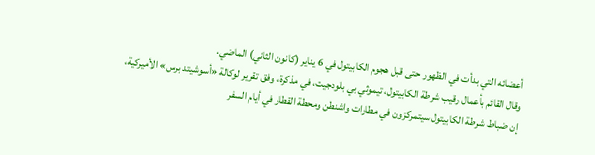أعضائه التي بدأت في الظهور حتى قبل هجوم الكابيتول في 6 يناير (كانون الثاني) الماضي.
وقال القائم بأعمال رقيب شرطة الكابيتول، تيموثي بي بلودجيت، في مذكرة، وفق تقرير لوكالة «أسوشيتد برس» الأميركية، إن ضباط شرطة الكابيتول سيتمركزون في مطارات واشنطن ومحطة القطار في أيام السفر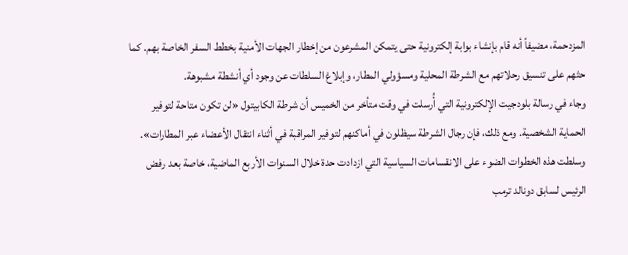المزدحمة، مضيفاً أنه قام بإنشاء بوابة إلكترونية حتى يتمكن المشرعون من إخطار الجهات الأمنية بخطط السفر الخاصة بهم. كما حثهم على تنسيق رحلاتهم مع الشرطة المحلية ومسؤولي المطار، وإبلاغ السلطات عن وجود أي أنشطة مشبوهة.
وجاء في رسالة بلودجيت الإلكترونية التي أُرسلت في وقت متأخر من الخميس أن شرطة الكابيتول «لن تكون متاحة لتوفير الحماية الشخصية. ومع ذلك، فإن رجال الشرطة سيظلون في أماكنهم لتوفير المراقبة في أثناء انتقال الأعضاء عبر المطارات».
وسلطت هذه الخطوات الضوء على الانقسامات السياسية التي ازدادت حدة خلال السنوات الأربع الماضية، خاصة بعد رفض الرئيس لسابق دونالد ترمب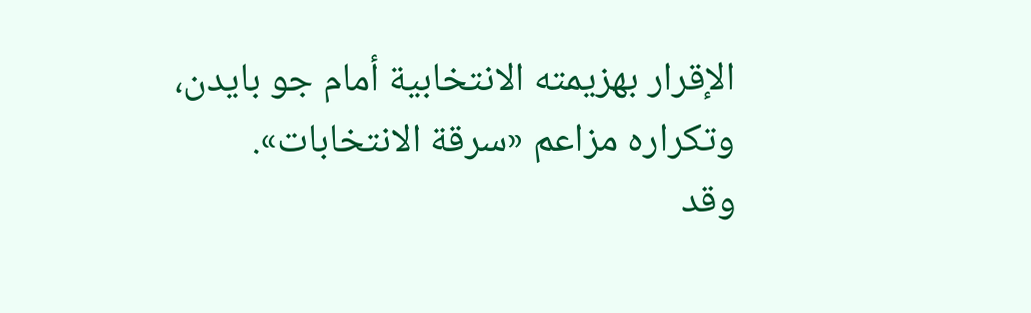الإقرار بهزيمته الانتخابية أمام جو بايدن، وتكراره مزاعم «سرقة الانتخابات».
وقد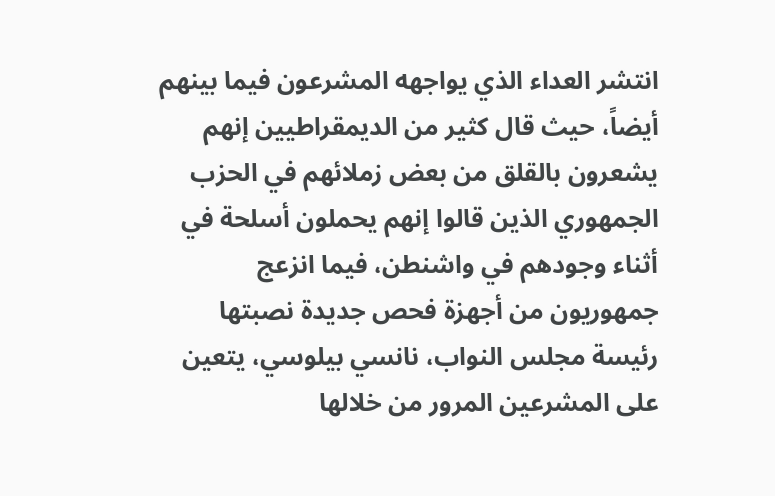انتشر العداء الذي يواجهه المشرعون فيما بينهم أيضاً، حيث قال كثير من الديمقراطيين إنهم يشعرون بالقلق من بعض زملائهم في الحزب الجمهوري الذين قالوا إنهم يحملون أسلحة في أثناء وجودهم في واشنطن، فيما انزعج جمهوريون من أجهزة فحص جديدة نصبتها رئيسة مجلس النواب، نانسي بيلوسي، يتعين على المشرعين المرور من خلالها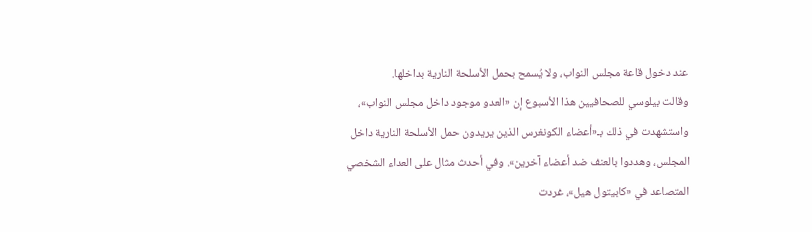عند دخول قاعة مجلس النواب، ولا يُسمح بحمل الأسلحة النارية بداخلها.
وقالت بيلوسي للصحافيين هذا الأسبوع إن «العدو موجود داخل مجلس النواب»، واستشهدت في ذلك بـ«أعضاء الكونغرس الذين يريدون حمل الأسلحة النارية داخل المجلس، وهددوا بالعنف ضد أعضاء آخرين». وفي أحدث مثال على العداء الشخصي المتصاعد في «كابيتول هيل»، غردت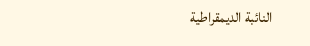النائبة الديمقراطية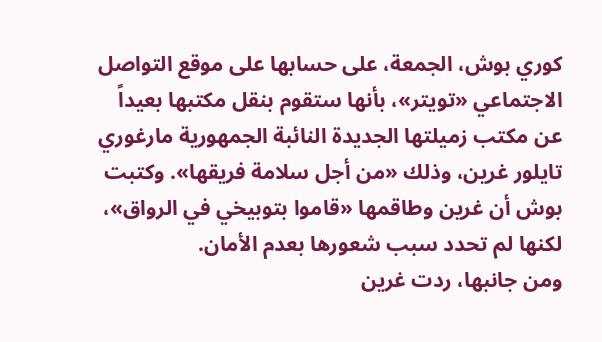كوري بوش، الجمعة، على حسابها على موقع التواصل الاجتماعي «تويتر»، بأنها ستقوم بنقل مكتبها بعيداً عن مكتب زميلتها الجديدة النائبة الجمهورية مارغوري تايلور غرين، وذلك «من أجل سلامة فريقها». وكتبت بوش أن غرين وطاقمها «قاموا بتوبيخي في الرواق»، لكنها لم تحدد سبب شعورها بعدم الأمان.
ومن جانبها، ردت غرين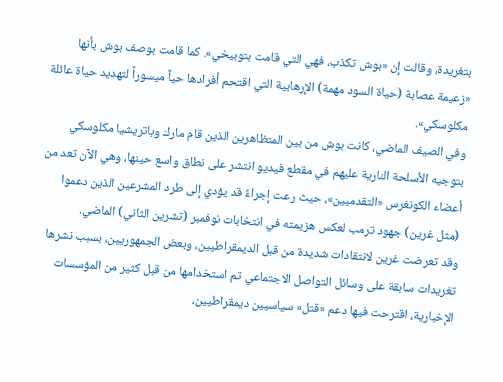بتغريدة، وقالت إن «بوش تكذب، فهي التي قامت بتوبيخي». كما قامت بوصف بوش بأنها «زعيمة عصابة (حياة السود مهمة) الإرهابية التي اقتحم أفرادها حياً ميسوراً لتهديد حياة عائلة مكلوسكي».
وفي الصيف الماضي، كانت بوش من بين المتظاهرين الذين قام مارك وباتريشيا مكلوسكي بتوجيه الأسلحة النارية عليهم في مقطع فيديو انتشر على نطاق واسع حينها، وهي الآن تعد من أعضاء الكونغرس «التقدميين»، حيث رعت إجراءً قد يؤدي إلى طرد المشرعين الذين دعموا (مثل غرين) جهود ترمب لعكس هزيمته في انتخابات نوفمبر (تشرين الثاني) الماضي.
وقد تعرضت غرين لانتقادات شديدة من قبل الديمقراطيين، وبعض الجمهوريين، بسبب نشرها تغريدات سابقة على وسائل التواصل الاجتماعي تم استخدامها من قبل كثير من المؤسسات الإخبارية، اقترحت فيها دعم «قتل» سياسيين ديمقراطيين،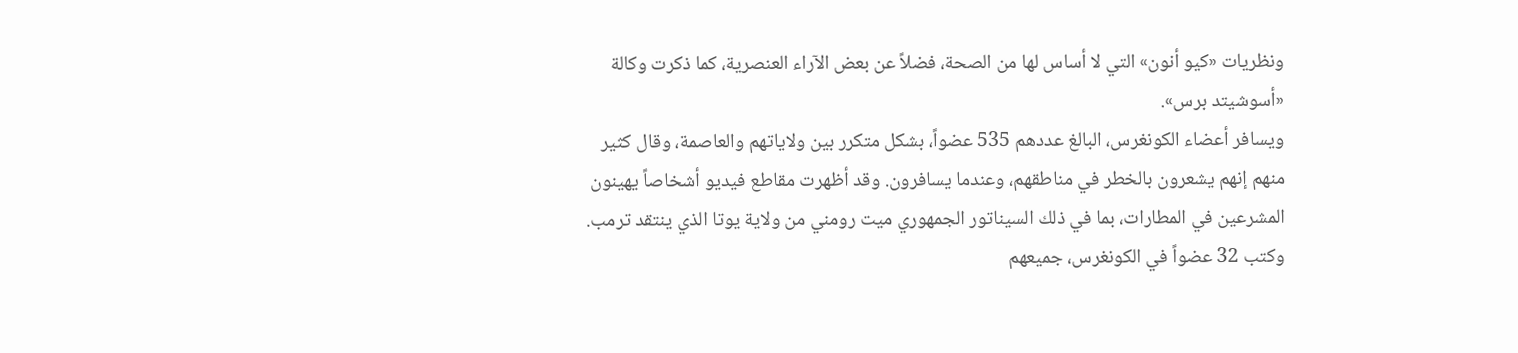ونظريات «كيو أنون» التي لا أساس لها من الصحة، فضلاً عن بعض الآراء العنصرية، كما ذكرت وكالة «أسوشيتد برس».
ويسافر أعضاء الكونغرس، البالغ عددهم 535 عضواً، بشكل متكرر بين ولاياتهم والعاصمة، وقال كثير منهم إنهم يشعرون بالخطر في مناطقهم، وعندما يسافرون. وقد أظهرت مقاطع فيديو أشخاصاً يهينون المشرعين في المطارات، بما في ذلك السيناتور الجمهوري ميت رومني من ولاية يوتا الذي ينتقد ترمب.
وكتب 32 عضواً في الكونغرس، جميعهم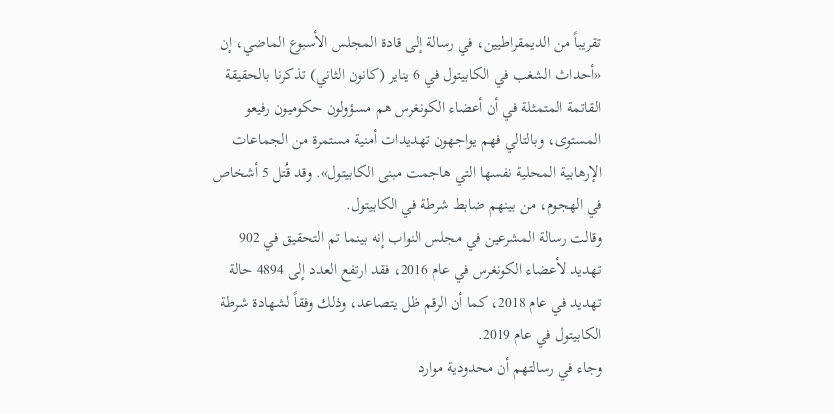تقريباً من الديمقراطيين، في رسالة إلى قادة المجلس الأسبوع الماضي، إن «أحداث الشغب في الكابيتول في 6 يناير (كانون الثاني) تذكرنا بالحقيقة القاتمة المتمثلة في أن أعضاء الكونغرس هم مسؤولون حكوميون رفيعو المستوى، وبالتالي فهم يواجهون تهديدات أمنية مستمرة من الجماعات الإرهابية المحلية نفسها التي هاجمت مبنى الكابيتول». وقد قُتل 5 أشخاص في الهجوم، من بينهم ضابط شرطة في الكابيتول.
وقالت رسالة المشرعين في مجلس النواب إنه بينما تم التحقيق في 902 تهديد لأعضاء الكونغرس في عام 2016، فقد ارتفع العدد إلى 4894 حالة تهديد في عام 2018، كما أن الرقم ظل يتصاعد، وذلك وفقاً لشهادة شرطة الكابيتول في عام 2019.
وجاء في رسالتهم أن محدودية موارد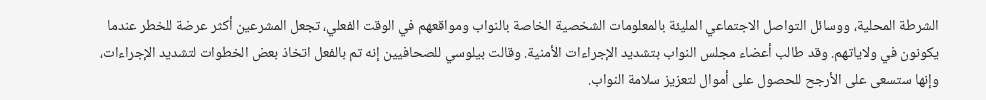الشرطة المحلية، ووسائل التواصل الاجتماعي المليئة بالمعلومات الشخصية الخاصة بالنواب ومواقعهم في الوقت الفعلي، تجعل المشرعين أكثر عرضة للخطر عندما يكونون في ولاياتهم. وقد طالب أعضاء مجلس النواب بتشديد الإجراءات الأمنية. وقالت بيلوسي للصحافيين إنه تم بالفعل اتخاذ بعض الخطوات لتشديد الإجراءات، وإنها ستسعى على الأرجح للحصول على أموال لتعزيز سلامة النواب.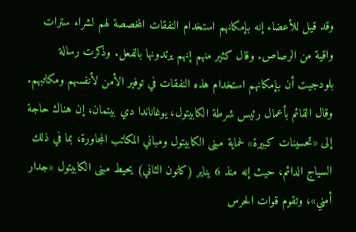وقد قيل للأعضاء إنه بإمكانهم استخدام النفقات المخصصة لهم لشراء سترات واقية من الرصاص. وقال كثير منهم إنهم يرتدونها بالفعل. وذكرت رسالة بلودجيت أن بإمكانهم استخدام هذه النفقات في توفير الأمن لأنفسهم ومكاتبهم.
وقال القائم بأعمال رئيس شرطة الكابيتول، يوغاناندا دي بيتمان، إن هناك حاجة إلى «تحسينات كبيرة» لحماية مبنى الكابيتول ومباني المكاتب المجاورة، بما في ذلك السياج الدائم، حيث إنه منذ 6 يناير (كانون الثاني) يحيط مبنى الكابيتول «جدار أمني»، وتقوم قوات الحرس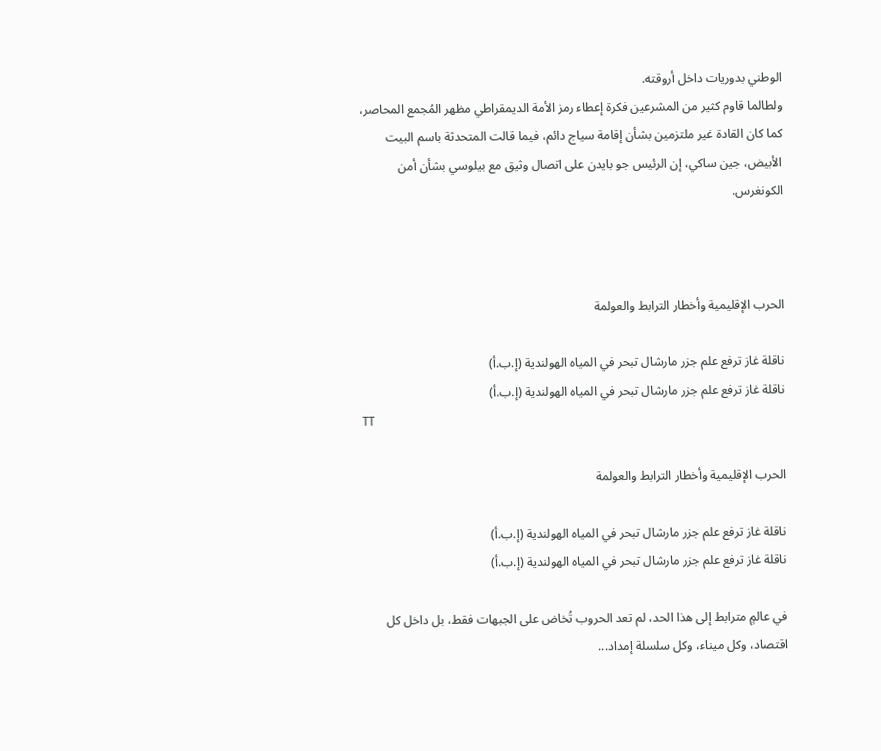الوطني بدوريات داخل أروقته.
ولطالما قاوم كثير من المشرعين فكرة إعطاء رمز الأمة الديمقراطي مظهر المُجمع المحاصر، كما كان القادة غير ملتزمين بشأن إقامة سياج دائم، فيما قالت المتحدثة باسم البيت الأبيض، جين ساكي، إن الرئيس جو بايدن على اتصال وثيق مع بيلوسي بشأن أمن الكونغرس.



الحرب الإقليمية وأخطار الترابط والعولمة

ناقلة غاز ترفع علم جزر مارشال تبحر في المياه الهولندية (إ.ب.أ)
ناقلة غاز ترفع علم جزر مارشال تبحر في المياه الهولندية (إ.ب.أ)
TT

الحرب الإقليمية وأخطار الترابط والعولمة

ناقلة غاز ترفع علم جزر مارشال تبحر في المياه الهولندية (إ.ب.أ)
ناقلة غاز ترفع علم جزر مارشال تبحر في المياه الهولندية (إ.ب.أ)

في عالمٍ مترابط إلى هذا الحد، لم تعد الحروب تُخاض على الجبهات فقط، بل داخل كل اقتصاد، وكل ميناء، وكل سلسلة إمداد...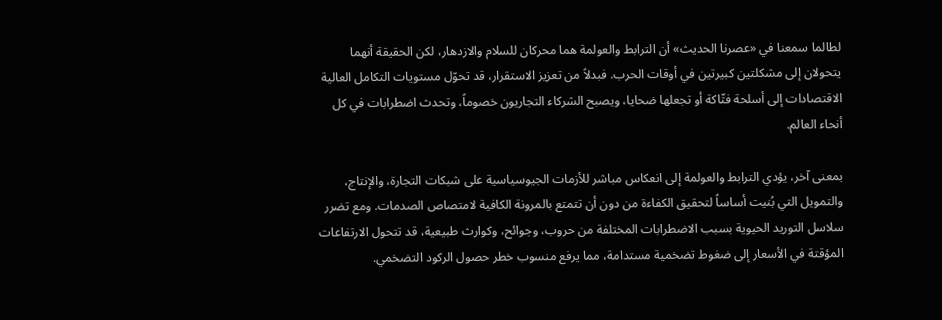لطالما سمعنا في «عصرنا الحديث» أن الترابط والعولمة هما محركان للسلام والازدهار، لكن الحقيقة أنهما يتحولان إلى مشكلتين كبيرتين في أوقات الحرب. فبدلاً من تعزيز الاستقرار، قد تحوّل مستويات التكامل العالية الاقتصادات إلى أسلحة فتّاكة أو تجعلها ضحايا، ويصبح الشركاء التجاريون خصوماً، وتحدث اضطرابات في كل أنحاء العالم.

بمعنى آخر، يؤدي الترابط والعولمة إلى انعكاس مباشر للأزمات الجيوسياسية على شبكات التجارة، والإنتاج، والتمويل التي بُنيت أساساً لتحقيق الكفاءة من دون أن تتمتع بالمرونة الكافية لامتصاص الصدمات. ومع تضرر سلاسل التوريد الحيوية بسبب الاضطرابات المختلفة من حروب، وجوائح، وكوارث طبيعية، قد تتحول الارتفاعات المؤقتة في الأسعار إلى ضغوط تضخمية مستدامة، مما يرفع منسوب خطر حصول الركود التضخمي.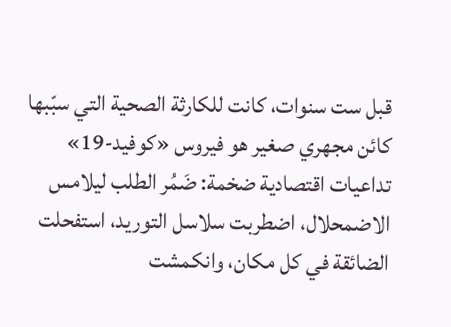قبل ست سنوات، كانت للكارثة الصحية التي سبّبها كائن مجهري صغير هو فيروس «كوفيد-19» تداعيات اقتصادية ضخمة: ضَمُر الطلب ليلامس الاضمحلال، اضطربت سلاسل التوريد، استفحلت الضائقة في كل مكان، وانكمشت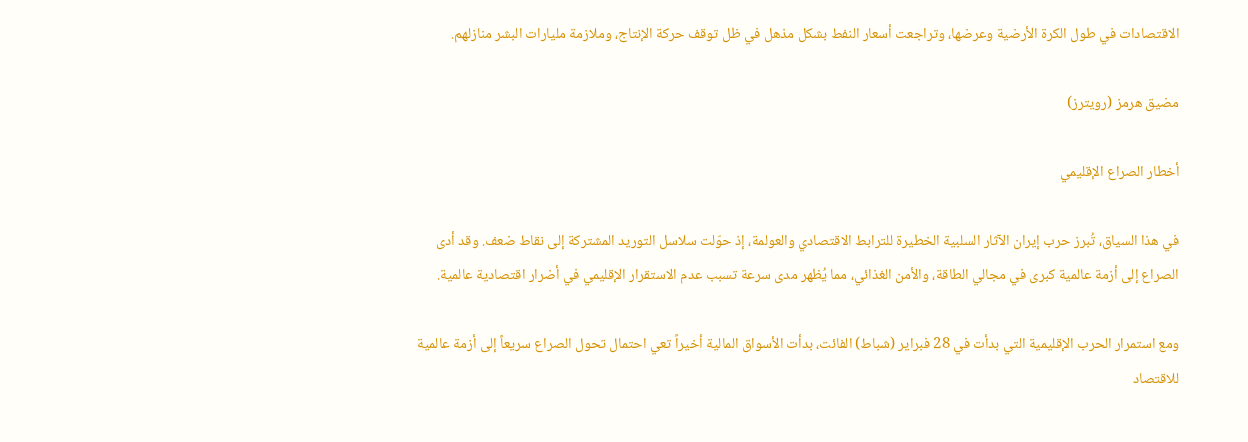الاقتصادات في طول الكرة الأرضية وعرضها، وتراجعت أسعار النفط بشكل مذهل في ظل توقف حركة الإنتاج، وملازمة مليارات البشر منازلهم.

مضيق هرمز (رويترز)

أخطار الصراع الإقليمي

في هذا السياق، تُبرز حرب إيران الآثار السلبية الخطيرة للترابط الاقتصادي والعولمة، إذ حوّلت سلاسل التوريد المشتركة إلى نقاط ضعف. وقد أدى الصراع إلى أزمة عالمية كبرى في مجالي الطاقة، والأمن الغذائي، مما يُظهر مدى سرعة تسبب عدم الاستقرار الإقليمي في أضرار اقتصادية عالمية.

ومع استمرار الحرب الإقليمية التي بدأت في 28 فبراير (شباط) الفائت، بدأت الأسواق المالية أخيراً تعي احتمال تحول الصراع سريعاً إلى أزمة عالمية للاقتصاد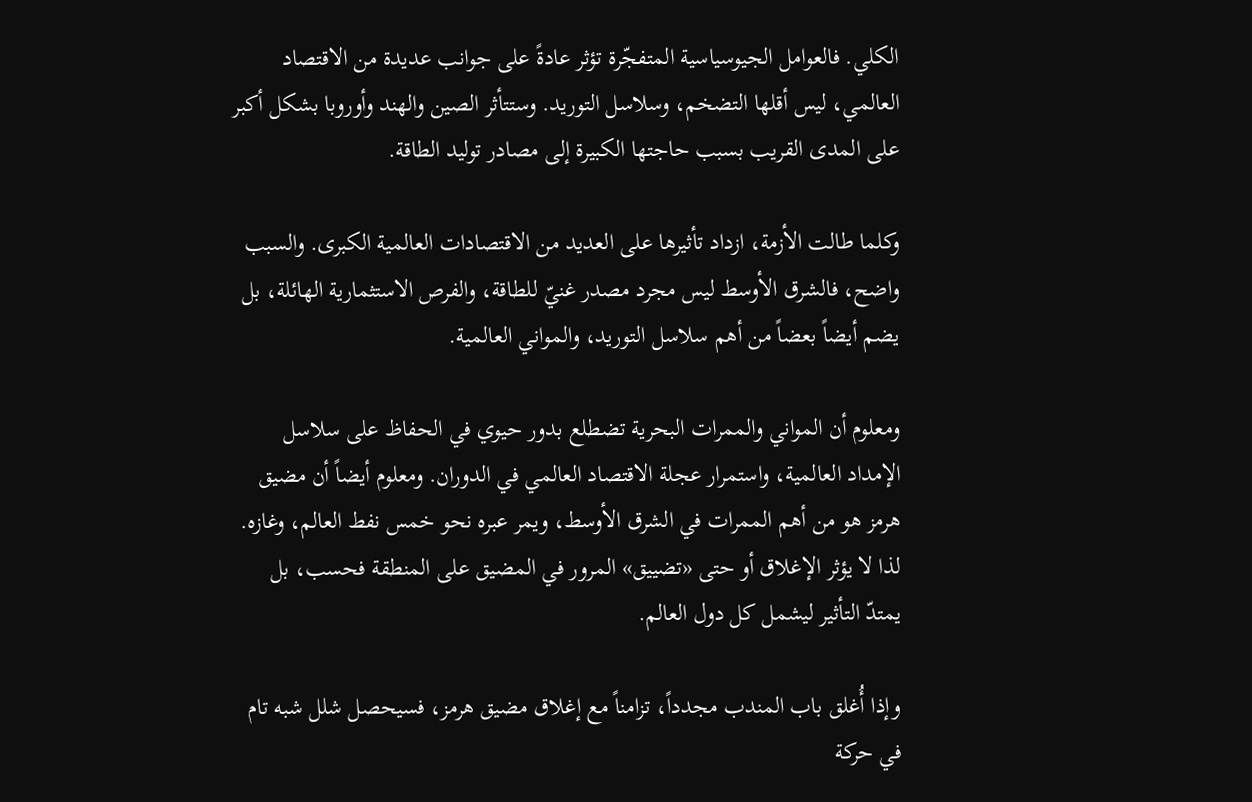الكلي. فالعوامل الجيوسياسية المتفجّرة تؤثر عادةً على جوانب عديدة من الاقتصاد العالمي، ليس أقلها التضخم، وسلاسل التوريد. وستتأثر الصين والهند وأوروبا بشكل أكبر على المدى القريب بسبب حاجتها الكبيرة إلى مصادر توليد الطاقة.

وكلما طالت الأزمة، ازداد تأثيرها على العديد من الاقتصادات العالمية الكبرى. والسبب واضح، فالشرق الأوسط ليس مجرد مصدر غنيّ للطاقة، والفرص الاستثمارية الهائلة، بل يضم أيضاً بعضاً من أهم سلاسل التوريد، والمواني العالمية.

ومعلوم أن المواني والممرات البحرية تضطلع بدور حيوي في الحفاظ على سلاسل الإمداد العالمية، واستمرار عجلة الاقتصاد العالمي في الدوران. ومعلوم أيضاً أن مضيق هرمز هو من أهم الممرات في الشرق الأوسط، ويمر عبره نحو خمس نفط العالم، وغازه. لذا لا يؤثر الإغلاق أو حتى «تضييق» المرور في المضيق على المنطقة فحسب، بل يمتدّ التأثير ليشمل كل دول العالم.

وإذا أُغلق باب المندب مجدداً، تزامناً مع إغلاق مضيق هرمز، فسيحصل شلل شبه تام في حركة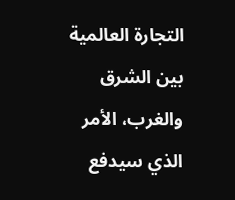التجارة العالمية بين الشرق والغرب، الأمر الذي سيدفع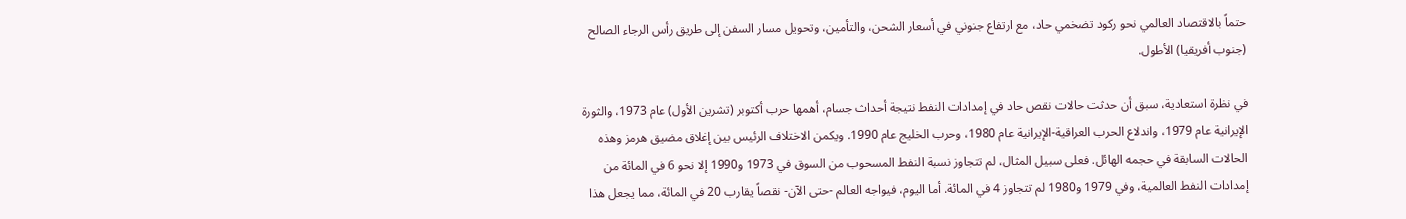حتماً بالاقتصاد العالمي نحو ركود تضخمي حاد، مع ارتفاع جنوني في أسعار الشحن، والتأمين، وتحويل مسار السفن إلى طريق رأس الرجاء الصالح (جنوب أفريقيا) الأطول.

في نظرة استعادية، سبق أن حدثت حالات نقص حاد في إمدادات النفط نتيجة أحداث جسام، أهمها حرب أكتوبر (تشرين الأول) عام 1973، والثورة الإيرانية عام 1979، واندلاع الحرب العراقية-الإيرانية عام 1980، وحرب الخليج عام 1990. ويكمن الاختلاف الرئيس بين إغلاق مضيق هرمز وهذه الحالات السابقة في حجمه الهائل. فعلى سبيل المثال، لم تتجاوز نسبة النفط المسحوب من السوق في 1973 و1990 إلا نحو 6 في المائة من إمدادات النفط العالمية، وفي 1979 و1980 لم تتجاوز 4 في المائة. أما اليوم، فيواجه العالم -حتى الآن- نقصاً يقارب 20 في المائة، مما يجعل هذا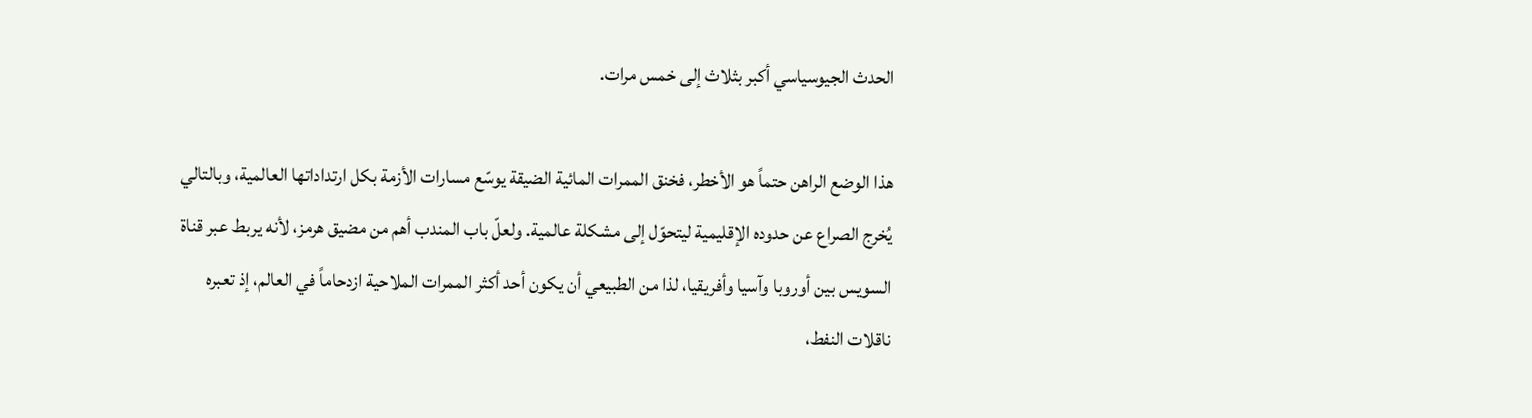الحدث الجيوسياسي أكبر بثلاث إلى خمس مرات.

هذا الوضع الراهن حتماً هو الأخطر، فخنق الممرات المائية الضيقة يوسّع مسارات الأزمة بكل ارتداداتها العالمية، وبالتالي يُخرج الصراع عن حدوده الإقليمية ليتحوّل إلى مشكلة عالمية. ولعلّ باب المندب أهم من مضيق هرمز، لأنه يربط عبر قناة السويس بين أوروبا وآسيا وأفريقيا، لذا من الطبيعي أن يكون أحد أكثر الممرات الملاحية ازدحاماً في العالم، إذ تعبره ناقلات النفط،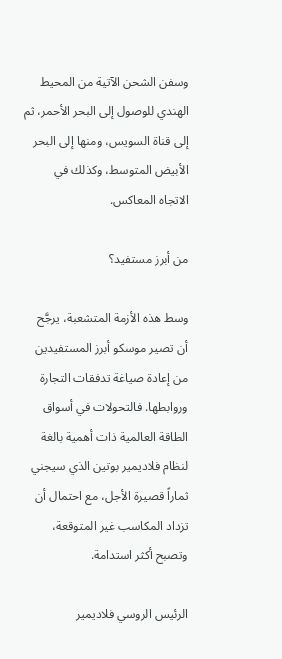وسفن الشحن الآتية من المحيط الهندي للوصول إلى البحر الأحمر، ثم إلى قناة السويس، ومنها إلى البحر الأبيض المتوسط، وكذلك في الاتجاه المعاكس.

من أبرز مستفيد؟

وسط هذه الأزمة المتشعبة، يرجَّح أن تصير موسكو أبرز المستفيدين من إعادة صياغة تدفقات التجارة وروابطها. فالتحولات في أسواق الطاقة العالمية ذات أهمية بالغة لنظام فلاديمير بوتين الذي سيجني ثماراً قصيرة الأجل، مع احتمال أن تزداد المكاسب غير المتوقعة، وتصبح أكثر استدامة.

الرئيس الروسي فلاديمير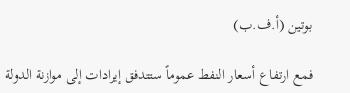بوتين (أ.ف.ب)

فمع ارتفاع أسعار النفط عموماً ستتدفق إيرادات إلى موازنة الدولة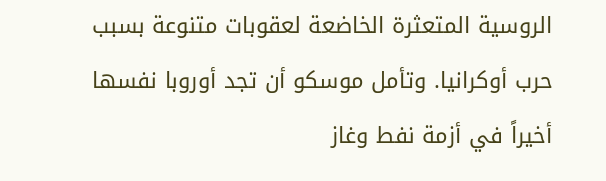الروسية المتعثرة الخاضعة لعقوبات متنوعة بسبب حرب أوكرانيا. وتأمل موسكو أن تجد أوروبا نفسها أخيراً في أزمة نفط وغاز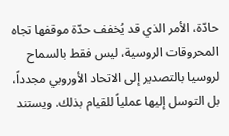حادّة، الأمر الذي قد يُخفف حدّة موقفها تجاه المحروقات الروسية، ليس فقط بالسماح لروسيا بالتصدير إلى الاتحاد الأوروبي مجدداً، بل التوسل إليها عملياً للقيام بذلك. ويستند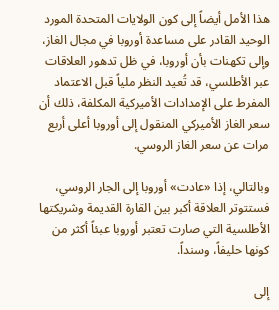هذا الأمل أيضاً إلى كون الولايات المتحدة المورد الوحيد القادر على مساعدة أوروبا في مجال الغاز، وإلى تكهنات بأن أوروبا، في ظل تدهور العلاقات عبر الأطلسي، قد تُعيد النظر ملياً قبل الاعتماد المفرط على الإمدادات الأميركية المكلفة، ذلك أن سعر الغاز الأميركي المنقول إلى أوروبا أعلى أربع مرات عن سعر الغاز الروسي.

وبالتالي، إذا «عادت» أوروبا إلى الجار الروسي، فستتوتر العلاقة أكبر بين القارة القديمة وشريكتها الأطلسية التي صارت تعتبر أوروبا عبئاً أكثر من كونها حليفاً، وسنداً.

إلى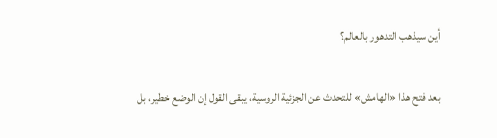أين سيذهب التدهور بالعالم؟

بعد فتح هذا «الهامش» للتحدث عن الجزئية الروسية، يبقى القول إن الوضع خطير، بل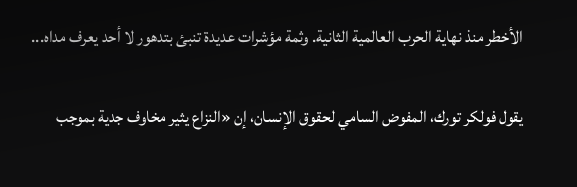الأخطر منذ نهاية الحرب العالمية الثانية. وثمة مؤشرات عديدة تنبئ بتدهور لا أحد يعرف مداه...

يقول فولكر تورك، المفوض السامي لحقوق الإنسان، إن «النزاع يثير مخاوف جدية بموجب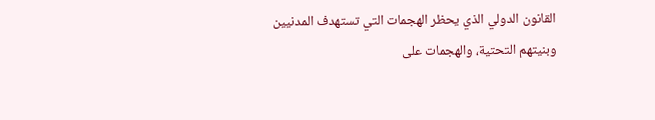القانون الدولي الذي يحظر الهجمات التي تستهدف المدنيين وبنيتهم التحتية، والهجمات على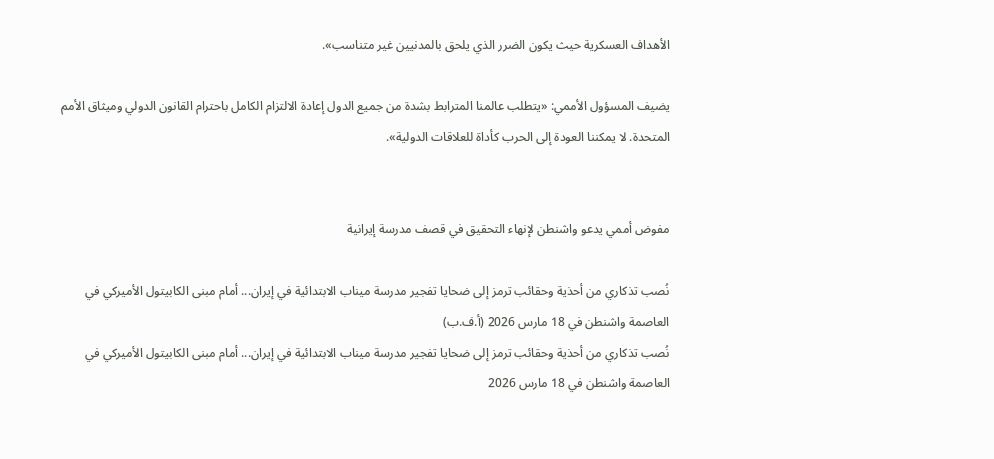الأهداف العسكرية حيث يكون الضرر الذي يلحق بالمدنيين غير متناسب».

يضيف المسؤول الأممي: «يتطلب عالمنا المترابط بشدة من جميع الدول إعادة الالتزام الكامل باحترام القانون الدولي وميثاق الأمم المتحدة. لا يمكننا العودة إلى الحرب كأداة للعلاقات الدولية».


مفوض أممي يدعو واشنطن لإنهاء التحقيق في قصف مدرسة إيرانية

نُصب تذكاري من أحذية وحقائب ترمز إلى ضحايا تفجير مدرسة ميناب الابتدائية في إيران... أمام مبنى الكابيتول الأميركي في العاصمة واشنطن في 18 مارس 2026 (أ.ف.ب)
نُصب تذكاري من أحذية وحقائب ترمز إلى ضحايا تفجير مدرسة ميناب الابتدائية في إيران... أمام مبنى الكابيتول الأميركي في العاصمة واشنطن في 18 مارس 2026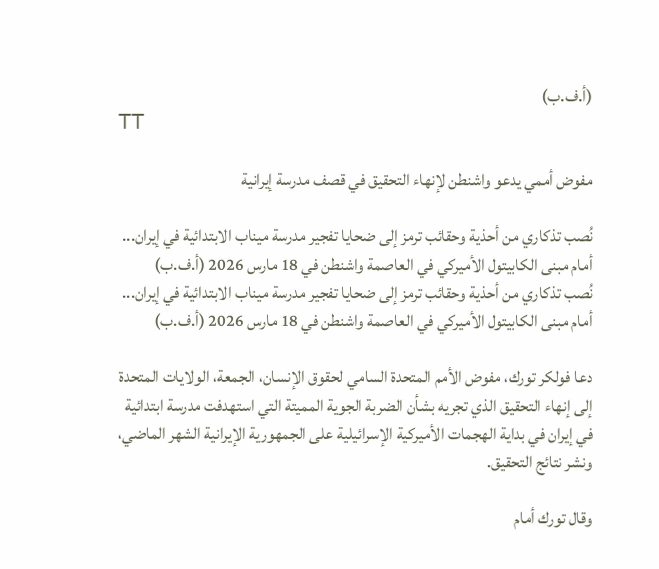(أ.ف.ب)
TT

مفوض أممي يدعو واشنطن لإنهاء التحقيق في قصف مدرسة إيرانية

نُصب تذكاري من أحذية وحقائب ترمز إلى ضحايا تفجير مدرسة ميناب الابتدائية في إيران... أمام مبنى الكابيتول الأميركي في العاصمة واشنطن في 18 مارس 2026 (أ.ف.ب)
نُصب تذكاري من أحذية وحقائب ترمز إلى ضحايا تفجير مدرسة ميناب الابتدائية في إيران... أمام مبنى الكابيتول الأميركي في العاصمة واشنطن في 18 مارس 2026 (أ.ف.ب)

دعا فولكر تورك، مفوض الأمم المتحدة السامي لحقوق الإنسان، الجمعة، الولايات المتحدة إلى إنهاء التحقيق الذي تجريه بشأن الضربة الجوية المميتة التي استهدفت مدرسة ابتدائية في إيران في بداية الهجمات الأميركية الإسرائيلية على الجمهورية الإيرانية الشهر الماضي، ونشر نتائج التحقيق.

وقال تورك أمام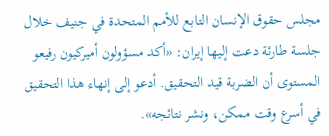مجلس حقوق الإنسان التابع للأمم المتحدة في جنيف خلال جلسة طارئة دعت إليها إيران: «أكد مسؤولون أميركيون رفيعو المستوى أن الضربة قيد التحقيق. أدعو إلى إنهاء هذا التحقيق في أسرع وقت ممكن، ونشر نتائجه».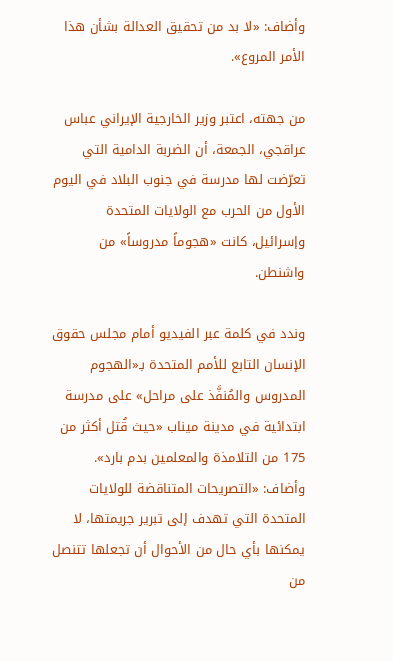وأضاف: «لا بد من تحقيق العدالة بشأن هذا الأمر المروع».

من جهته، اعتبر وزير الخارجية الإيراني عباس عراقجي، الجمعة، أن الضربة الدامية التي تعرّضت لها مدرسة في جنوب البلاد في اليوم الأول من الحرب مع الولايات المتحدة وإسرائيل، كانت «هجوماً مدروساً» من واشنطن.

وندد في كلمة عبر الفيديو أمام مجلس حقوق الإنسان التابع للأمم المتحدة بـ«الهجوم المدروس والمُنفَّذ على مراحل» على مدرسة ابتدائية في مدينة ميناب «حيث قُتل أكثر من 175 من التلامذة والمعلمين بدم بارد». وأضاف: «التصريحات المتناقضة للولايات المتحدة التي تهدف إلى تبرير جريمتها، لا يمكنها بأي حال من الأحوال أن تجعلها تتنصل من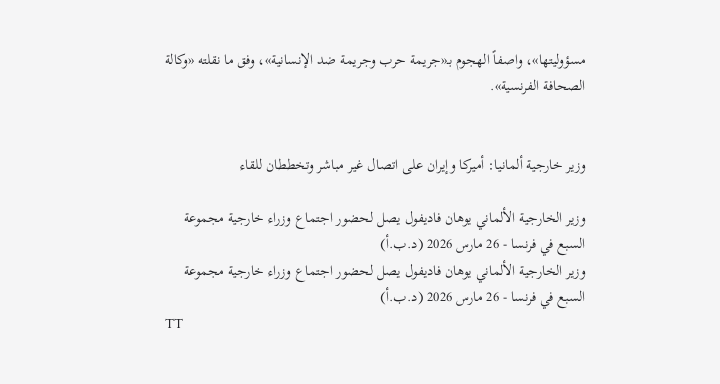مسؤوليتها»، واصفاً الهجوم بـ«جريمة حرب وجريمة ضد الإنسانية»، وفق ما نقلته «وكالة الصحافة الفرنسية».


وزير خارجية ألمانيا: أميركا وإيران على اتصال غير مباشر وتخططان للقاء

وزير الخارجية الألماني يوهان فاديفول يصل لحضور اجتماع وزراء خارجية مجموعة السبع في فرنسا - 26 مارس 2026 (د.ب.أ)
وزير الخارجية الألماني يوهان فاديفول يصل لحضور اجتماع وزراء خارجية مجموعة السبع في فرنسا - 26 مارس 2026 (د.ب.أ)
TT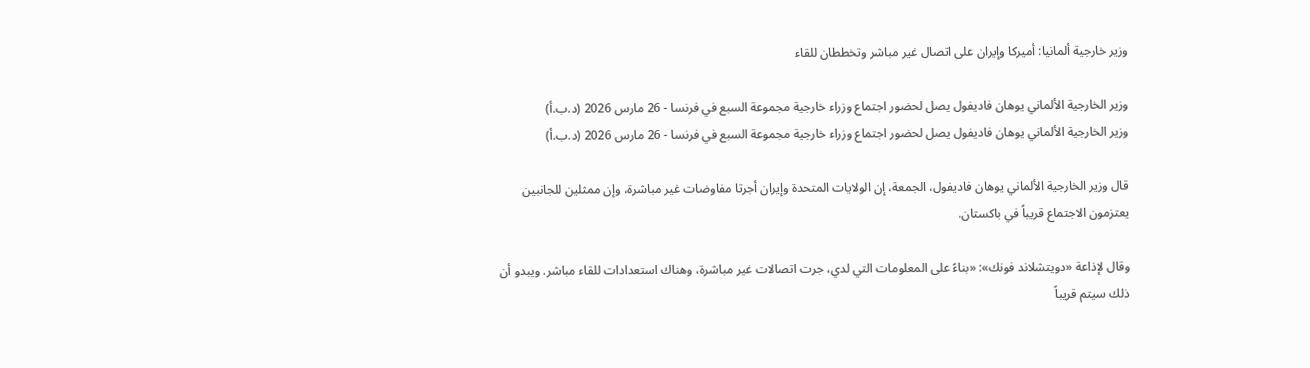وزير خارجية ألمانيا: أميركا وإيران على اتصال غير مباشر وتخططان للقاء

وزير الخارجية الألماني يوهان فاديفول يصل لحضور اجتماع وزراء خارجية مجموعة السبع في فرنسا - 26 مارس 2026 (د.ب.أ)
وزير الخارجية الألماني يوهان فاديفول يصل لحضور اجتماع وزراء خارجية مجموعة السبع في فرنسا - 26 مارس 2026 (د.ب.أ)

قال وزير الخارجية الألماني يوهان فاديفول، الجمعة، إن الولايات المتحدة وإيران أجرتا مفاوضات غير مباشرة، وإن ممثلين للجانبين يعتزمون الاجتماع قريباً في باكستان.

وقال لإذاعة «دويتشلاند فونك»: «بناءً على المعلومات التي لدي، جرت اتصالات غير مباشرة، وهناك استعدادات للقاء مباشر. ويبدو أن ذلك سيتم قريباً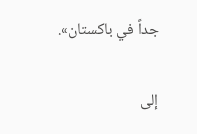جداً في باكستان».

إلى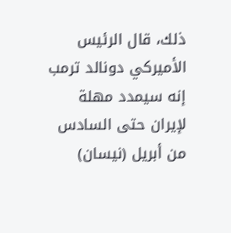ذلك، قال الرئيس الأميركي دونالد ترمب إنه سيمدد مهلة لإيران حتى السادس من أبريل (نيسان)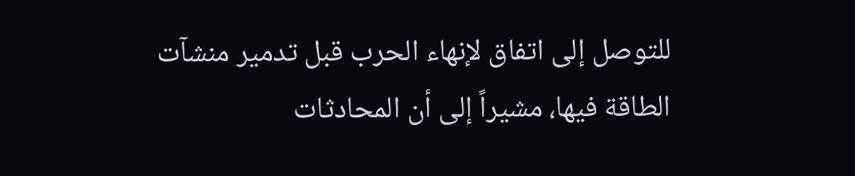للتوصل إلى اتفاق لإنهاء الحرب قبل تدمير منشآت الطاقة فيها، مشيراً إلى أن المحادثات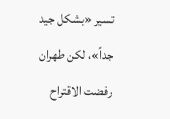تسير «بشكل جيد جداً»، لكن طهران رفضت الاقتراح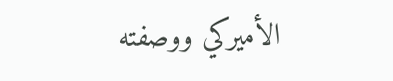الأميركي ووصفته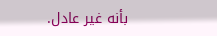بأنه غير عادل.